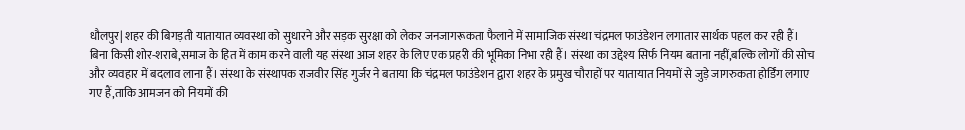धौलपुर| शहर की बिगड़ती यातायात व्यवस्था को सुधारने और सड़क सुरक्षा को लेकर जनजागरूकता फैलाने में सामाजिक संस्था चंद्रमल फाउंडेशन लगातार सार्थक पहल कर रही हैं। बिना किसी शोर-शराबे,समाज के हित में काम करने वाली यह संस्था आज शहर के लिए एक प्रहरी की भूमिका निभा रही हैं। संस्था का उद्देश्य सिर्फ नियम बताना नहीं,बल्कि लोगों की सोच और व्यवहार में बदलाव लाना हैं। संस्था के संस्थापक राजवीर सिंह गुर्जर ने बताया कि चंद्रमल फाउंडेशन द्वारा शहर के प्रमुख चौराहों पर यातायात नियमों से जुड़े जागरुकता होर्डिंग लगाए गए हैं,ताकि आमजन को नियमों की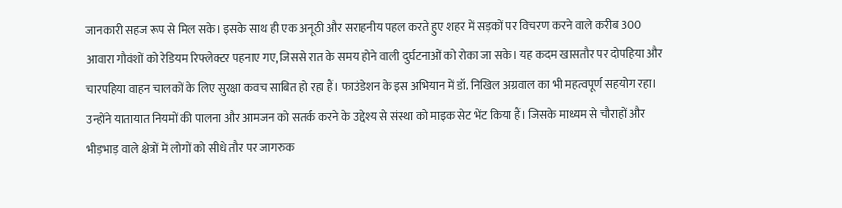जानकारी सहज रूप से मिल सके। इसके साथ ही एक अनूठी और सराहनीय पहल करते हुए शहर में सड़कों पर विचरण करने वाले करीब 300 आवारा गौवंशों को रेडियम रिफ्लेक्टर पहनाए गए,जिससे रात के समय होने वाली दुर्घटनाओं को रोका जा सके। यह कदम खासतौर पर दोपहिया और चारपहिया वाहन चालकों के लिए सुरक्षा कवच साबित हो रहा हैं। फाउंडेशन के इस अभियान में डॉ. निखिल अग्रवाल का भी महत्वपूर्ण सहयोग रहा। उन्होंने यातायात नियमों की पालना और आमजन को सतर्क करने के उद्देश्य से संस्था को माइक सेट भेंट किया हैं। जिसके माध्यम से चौराहों और भीड़भाड़ वाले क्षेत्रों में लोगों को सीधे तौर पर जागरुक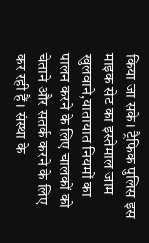किया जा सके। ट्रैफिक पुलिस इस माइक सेट का इस्तेमाल जाम खुलवाने,यातायात नियमों का पालन करने के लिए चालकों को चेताने और सतर्क करने के लिए कर रही हैं। संस्था के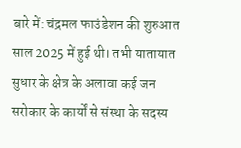बारे में: चंद्रमल फाउंडेशन की शुरुआत साल 2025 में हुई थी। तभी यातायात सुधार के क्षेत्र के अलावा कई जन सरोकार के कार्यों से संस्था के सदस्य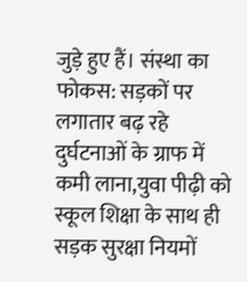जुड़े हुए हैं। संस्था का फोकस: सड़कों पर लगातार बढ़ रहे दुर्घटनाओं के ग्राफ में कमी लाना,युवा पीढ़ी को स्कूल शिक्षा के साथ ही सड़क सुरक्षा नियमों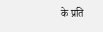के प्रति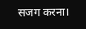सजग करना।